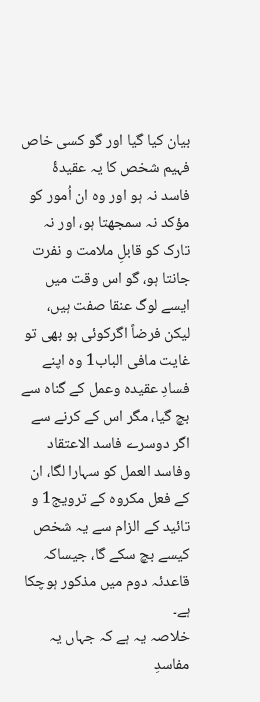بیان کیا گیا اور گو کسی خاص فہیم شخص کا یہ عقیدۂ فاسد نہ ہو اور وہ ان اُمور کو مؤکد نہ سمجھتا ہو، اور نہ تارک کو قابلِ ملامت و نفرت جانتا ہو، گو اس وقت میں ایسے لوگ عنقا صفت ہیں، لیکن فرضاً اگرکوئی ہو بھی تو غایت مافی الباب1 وہ اپنے فسادِ عقیدہ وعمل کے گناہ سے بچ گیا، مگر اس کے کرنے سے اگر دوسرے فاسد الاعتقاد وفاسد العمل کو سہارا لگا، ان کے فعل مکروہ کے ترویج1 و تائید کے الزام سے یہ شخص کیسے بچ سکے گا، جیساکہ قاعدئہ دوم میں مذکور ہوچکا ہے۔
خلاصہ یہ ہے کہ جہاں یہ مفاسدِ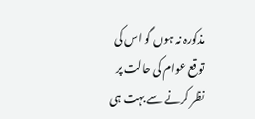مذکورہ نہ ہوں گو اس کی توقع عوام کی حالت پر نظر کرنے سے بہت ہی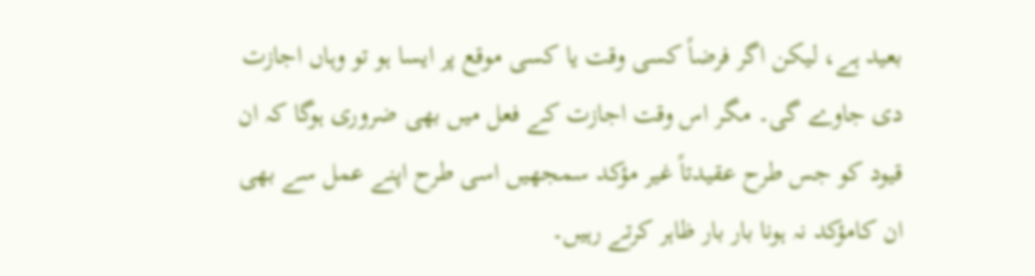بعید ہے، لیکن اگر فرضاً کسی وقت یا کسی موقع پر ایسا ہو تو وہاں اجازت دی جاوے گی۔ مگر اس وقت اجازت کے فعل میں بھی ضروری ہوگا کہ ان قیود کو جس طرح عقیدتاً غیر مؤکد سمجھیں اسی طرح اپنے عمل سے بھی ان کامؤکد نہ ہونا بار بار ظاہر کرتے رہیں۔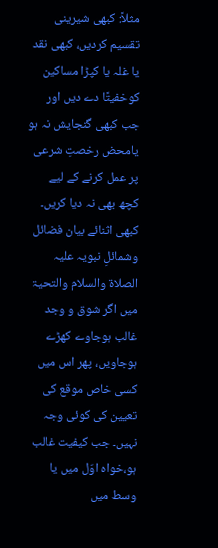مثلاً: کبھی شیرینی تقسیم کردیں، کبھی نقد یا غلہ یا کپڑا مساکین کوخفیتًا دے دیں اور جب کبھی گنجایش نہ ہو یامحض رخصتِ شرعی پر عمل کرنے کے لیے کچھ بھی نہ دیا کریں۔ کبھی اثنائے بیان فضائل وشمائلِ نبویہ علیہ الصلاۃ والسلام والتحیۃ میں اگر شوق و وجد غالب ہوجاوے کھڑے ہوجاویں، پھر اس میں کسی خاص موقع کی تعیین کی کوئی وجہ نہیں۔ جب کیفیت غالب ہو،خواہ اوّل میں یا وسط میں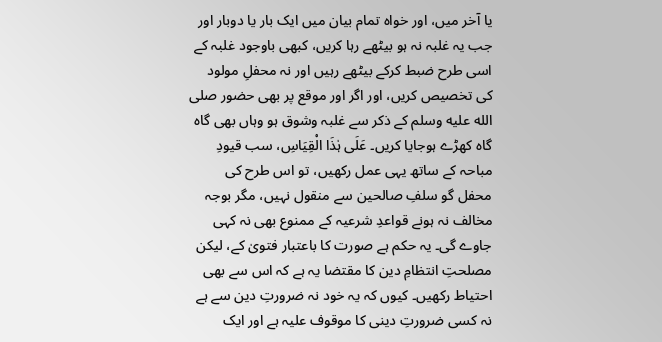یا آخر میں، اور خواہ تمام بیان میں ایک بار یا دوبار اور جب یہ غلبہ نہ ہو بیٹھے رہا کریں، کبھی باوجود غلبہ کے اسی طرح ضبط کرکے بیٹھے رہیں اور نہ محفلِ مولود کی تخصیص کریں، اور اگر اور موقع پر بھی حضور صلى الله عليه وسلم کے ذکر سے غلبہ وشوق ہو وہاں بھی گاہ گاہ کھڑے ہوجایا کریں۔ عَلَی ہٰذَا الْقِیَاسِ، سب قیودِ مباحہ کے ساتھ یہی عمل رکھیں، تو اس طرح کی محفل گو سلفِ صالحین سے منقول نہیں، مگر بوجہ مخالف نہ ہونے قواعدِ شرعیہ کے ممنوع بھی نہ کہی جاوے گی۔ یہ حکم ہے صورت کا باعتبار فتویٰ کے، لیکن مصلحتِ انتظامِ دین کا مقتضا یہ ہے کہ اس سے بھی احتیاط رکھیں۔ کیوں کہ یہ خود نہ ضرورتِ دین سے ہے نہ کسی ضرورتِ دینی کا موقوف علیہ ہے اور ایک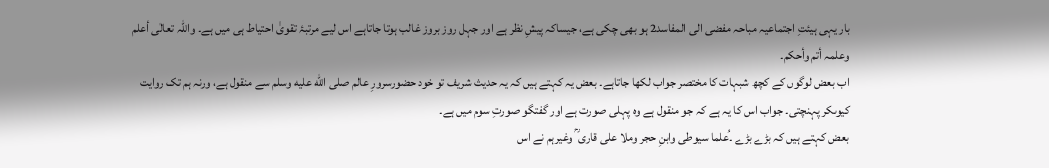بار یہی ہیئتِ اجتماعیہ مباحہ مفضی الی المفاسد2 ہو بھی چکی ہے، جیساکہ پیشِ نظر ہے اور جہل روز بروز غالب ہوتا جاتاہے اس لیے مرتبۂ تقویٰ احتیاط ہی میں ہے۔ واللّٰہ تعالٰی أعلم وعلمہ أتم وأحکم۔
اب بعض لوگوں کے کچھ شبہات کا مختصر جواب لکھا جاتاہے۔ بعض یہ کہتے ہیں کہ یہ حدیث شریف تو خود حضورسرورِ عالم صلى الله عليه وسلم سے منقول ہے، ورنہ ہم تک روایت کیوںکر پہنچتی۔ جواب اس کا یہ ہے کہ جو منقول ہے وہ پہلی صورت ہے اور گفتگو صورتِ سوم میں ہے۔
بعض کہتے ہیں کہ بڑے بڑے ۔ُعلما سیوطی وابنِ حجر وملا علی قاری ؒ وغیرہم نے اس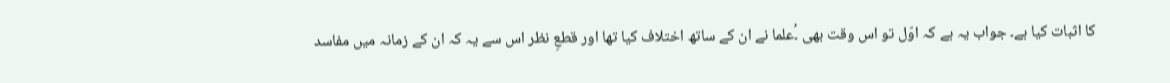کا اثبات کیا ہے۔ جواب یہ ہے کہ اوّل تو اس وقت بھی ۔ُعلما نے ان کے ساتھ اختلاف کیا تھا اور قطعِ نظر اس سے یہ کہ ان کے زمانہ میں مفاسد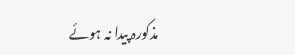مذکورہ پیدا نہ ہوئے